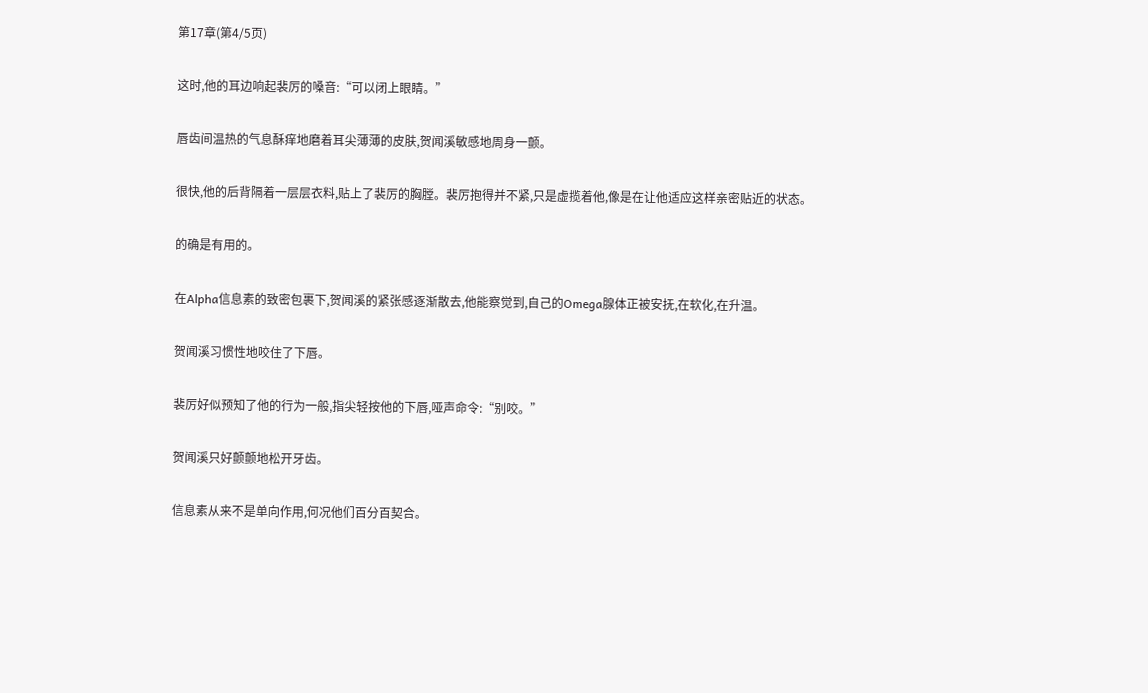第17章(第4/5页)

这时,他的耳边响起裴厉的嗓音:“可以闭上眼睛。”

唇齿间温热的气息酥痒地磨着耳尖薄薄的皮肤,贺闻溪敏感地周身一颤。

很快,他的后背隔着一层层衣料,贴上了裴厉的胸膛。裴厉抱得并不紧,只是虚揽着他,像是在让他适应这样亲密贴近的状态。

的确是有用的。

在Alpha信息素的致密包裹下,贺闻溪的紧张感逐渐散去,他能察觉到,自己的Omega腺体正被安抚,在软化,在升温。

贺闻溪习惯性地咬住了下唇。

裴厉好似预知了他的行为一般,指尖轻按他的下唇,哑声命令:“别咬。”

贺闻溪只好颤颤地松开牙齿。

信息素从来不是单向作用,何况他们百分百契合。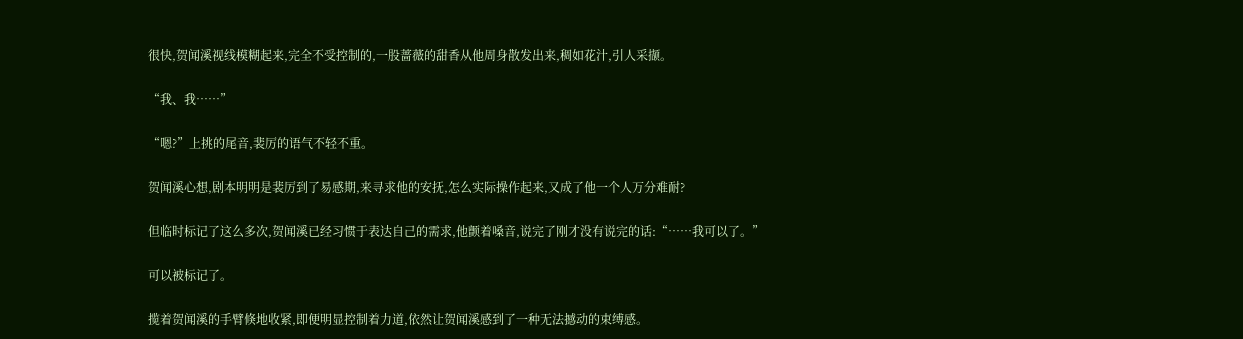很快,贺闻溪视线模糊起来,完全不受控制的,一股蔷薇的甜香从他周身散发出来,稠如花汁,引人采撷。

“我、我……”

“嗯?”上挑的尾音,裴厉的语气不轻不重。

贺闻溪心想,剧本明明是裴厉到了易感期,来寻求他的安抚,怎么实际操作起来,又成了他一个人万分难耐?

但临时标记了这么多次,贺闻溪已经习惯于表达自己的需求,他颤着嗓音,说完了刚才没有说完的话:“……我可以了。”

可以被标记了。

揽着贺闻溪的手臂倏地收紧,即便明显控制着力道,依然让贺闻溪感到了一种无法撼动的束缚感。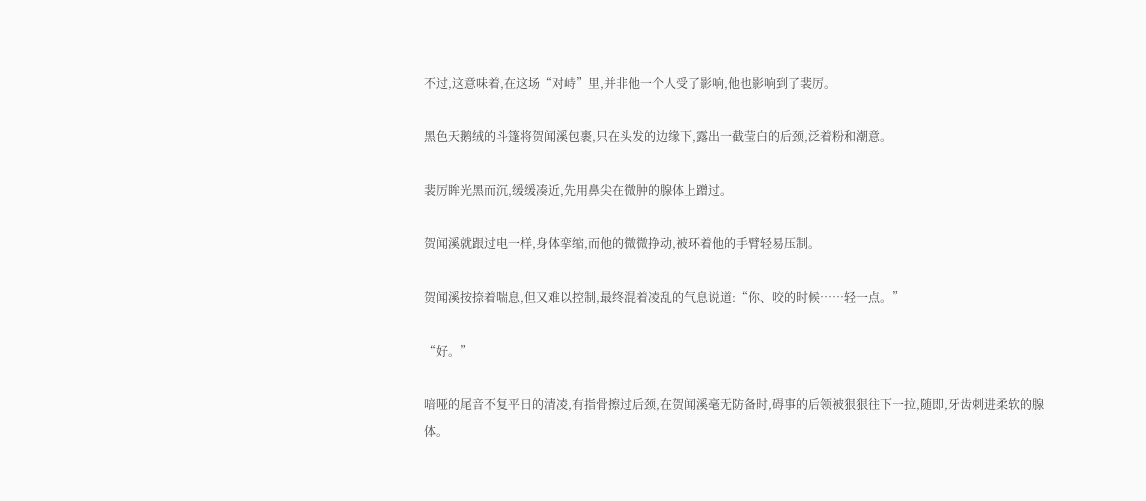不过,这意味着,在这场“对峙”里,并非他一个人受了影响,他也影响到了裴厉。

黑色天鹅绒的斗篷将贺闻溪包裹,只在头发的边缘下,露出一截莹白的后颈,泛着粉和潮意。

裴厉眸光黑而沉,缓缓凑近,先用鼻尖在微肿的腺体上蹭过。

贺闻溪就跟过电一样,身体挛缩,而他的微微挣动,被环着他的手臂轻易压制。

贺闻溪按捺着喘息,但又难以控制,最终混着凌乱的气息说道:“你、咬的时候……轻一点。”

“好。”

喑哑的尾音不复平日的清凌,有指骨擦过后颈,在贺闻溪毫无防备时,碍事的后领被狠狠往下一拉,随即,牙齿刺进柔软的腺体。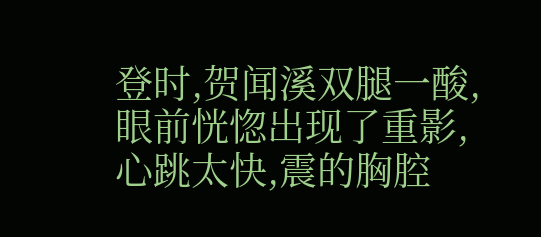登时,贺闻溪双腿一酸,眼前恍惚出现了重影,心跳太快,震的胸腔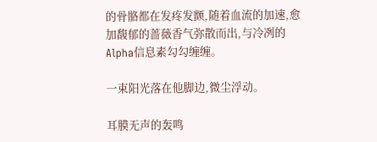的骨骼都在发疼发颤,随着血流的加速,愈加馥郁的蔷薇香气弥散而出,与冷冽的Alpha信息素勾勾缠缠。

一束阳光落在他脚边,微尘浮动。

耳膜无声的轰鸣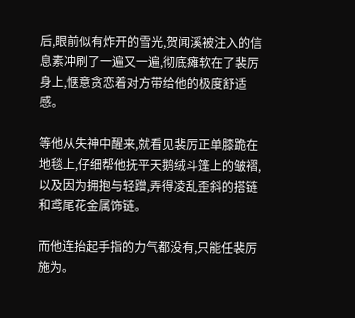后,眼前似有炸开的雪光,贺闻溪被注入的信息素冲刷了一遍又一遍,彻底瘫软在了裴厉身上,惬意贪恋着对方带给他的极度舒适感。

等他从失神中醒来,就看见裴厉正单膝跪在地毯上,仔细帮他抚平天鹅绒斗篷上的皱褶,以及因为拥抱与轻蹭,弄得凌乱歪斜的搭链和鸢尾花金属饰链。

而他连抬起手指的力气都没有,只能任裴厉施为。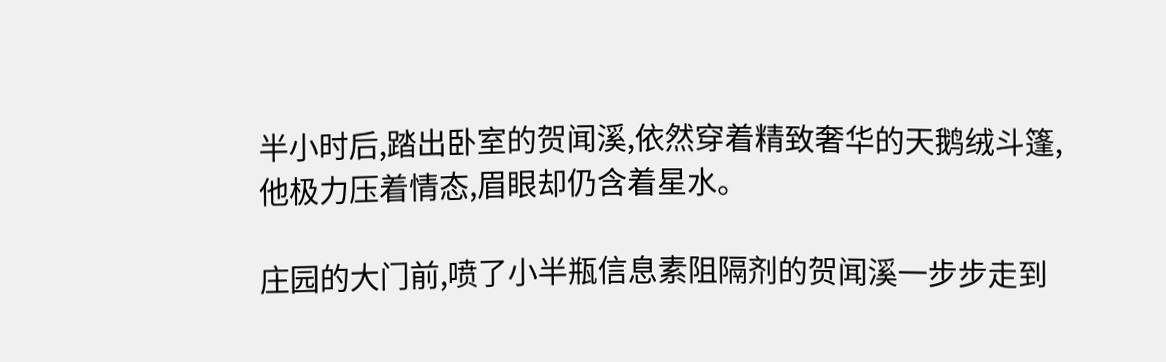半小时后,踏出卧室的贺闻溪,依然穿着精致奢华的天鹅绒斗篷,他极力压着情态,眉眼却仍含着星水。

庄园的大门前,喷了小半瓶信息素阻隔剂的贺闻溪一步步走到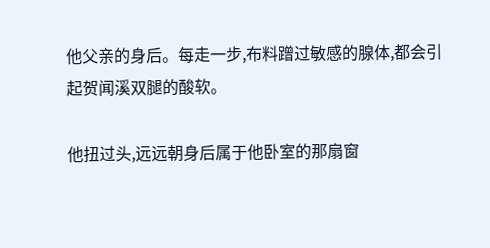他父亲的身后。每走一步,布料蹭过敏感的腺体,都会引起贺闻溪双腿的酸软。

他扭过头,远远朝身后属于他卧室的那扇窗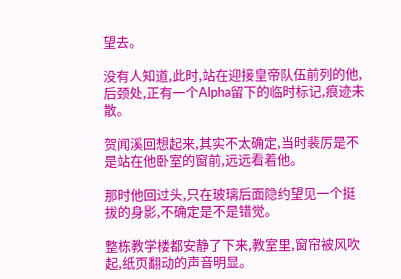望去。

没有人知道,此时,站在迎接皇帝队伍前列的他,后颈处,正有一个Alpha留下的临时标记,痕迹未散。

贺闻溪回想起来,其实不太确定,当时裴厉是不是站在他卧室的窗前,远远看着他。

那时他回过头,只在玻璃后面隐约望见一个挺拔的身影,不确定是不是错觉。

整栋教学楼都安静了下来,教室里,窗帘被风吹起,纸页翻动的声音明显。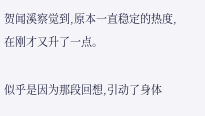贺闻溪察觉到,原本一直稳定的热度,在刚才又升了一点。

似乎是因为那段回想,引动了身体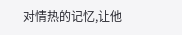对情热的记忆,让他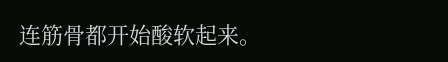连筋骨都开始酸软起来。